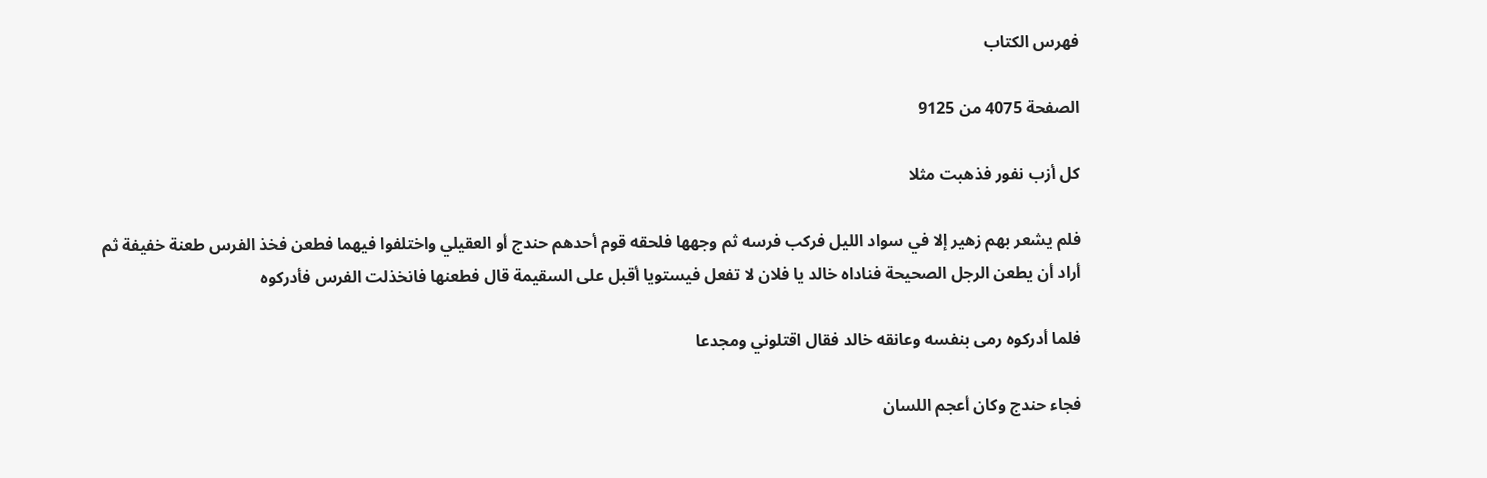فهرس الكتاب

الصفحة 4075 من 9125

كل أزب نفور فذهبت مثلا

فلم يشعر بهم زهير إلا في سواد الليل فركب فرسه ثم وجهها فلحقه قوم أحدهم حندج أو العقيلي واختلفوا فيهما فطعن فخذ الفرس طعنة خفيفة ثم أراد أن يطعن الرجل الصحيحة فناداه خالد يا فلان لا تفعل فيستويا أقبل على السقيمة قال فطعنها فانخذلت الفرس فأدركوه

فلما أدركوه رمى بنفسه وعانقه خالد فقال اقتلوني ومجدعا

فجاء حندج وكان أعجم اللسان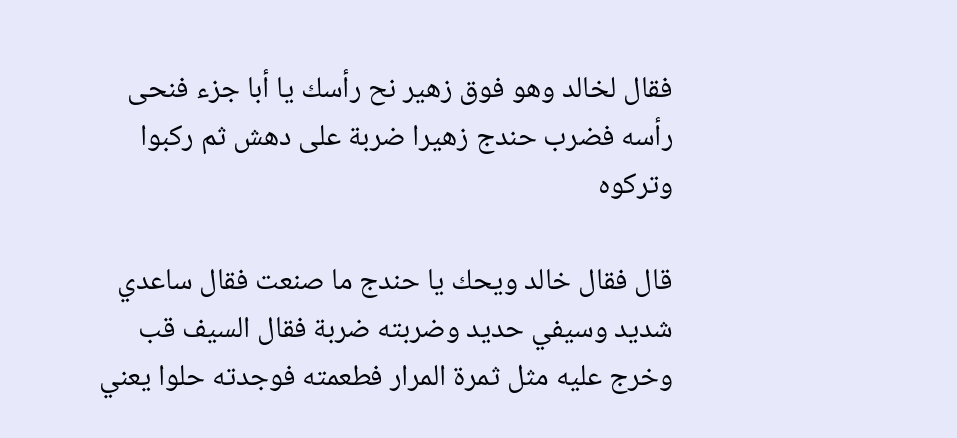فقال لخالد وهو فوق زهير نح رأسك يا أبا جزء فنحى رأسه فضرب حندج زهيرا ضربة على دهش ثم ركبوا وتركوه

قال فقال خالد ويحك يا حندج ما صنعت فقال ساعدي شديد وسيفي حديد وضربته ضربة فقال السيف قب وخرج عليه مثل ثمرة المرار فطعمته فوجدته حلوا يعني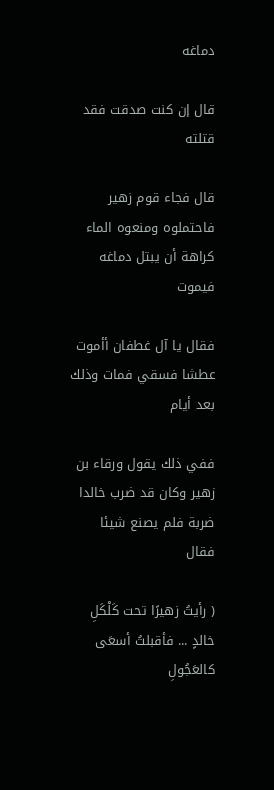دماغه

قال إن كنت صدقت فقد قتلته

قال فجاء قوم زهير فاحتملوه ومنعوه الماء كراهة أن يبتل دماغه فيموت

فقال يا آل غطفان أأموت عطشا فسقي فمات وذلك بعد أيام

ففي ذلك يقول ورقاء بن زهير وكان قد ضرب خالدا ضربة فلم يصنع شيئا فقال

( رأيتُ زهيرًا تحت كَلْكَلِ خالدٍ ... فأقبلتُ أسعَى كالعَجُولِ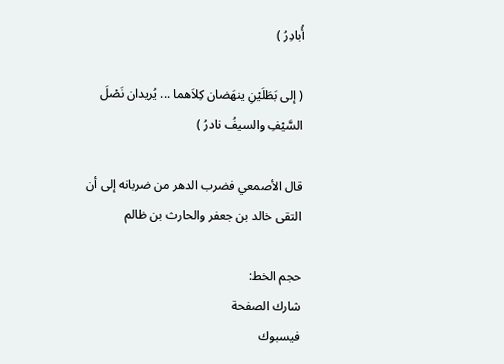أُبادِرُ )

( إلى بَطَلَيْنِ ينهَضان كِلاَهما ... يُريدان نَصْلَ السَّيْفِ والسيفُ نادرُ )

قال الأصمعي فضرب الدهر من ضربانه إلى أن التقى خالد بن جعفر والحارث بن ظالم

حجم الخط:
شارك الصفحة
فيسبوك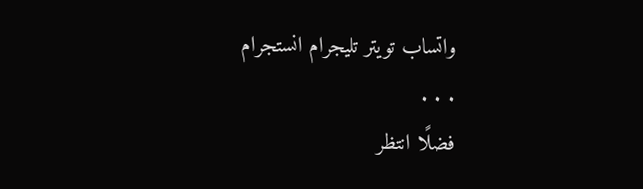واتساب تويتر تليجرام انستجرام
. . .
فضلًا انتظر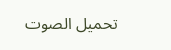تحميل الصوت